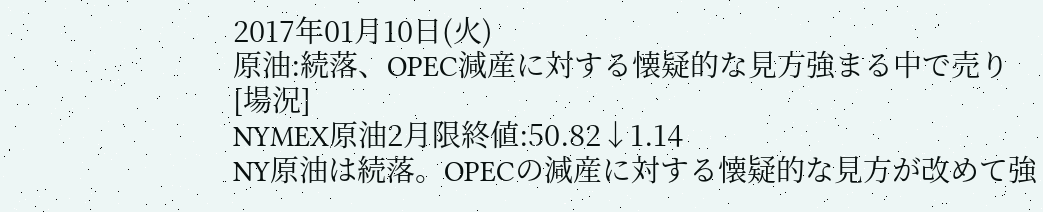2017年01月10日(火)
原油:続落、OPEC減産に対する懐疑的な見方強まる中で売り
[場況]
NYMEX原油2月限終値:50.82↓1.14
NY原油は続落。OPECの減産に対する懐疑的な見方が改めて強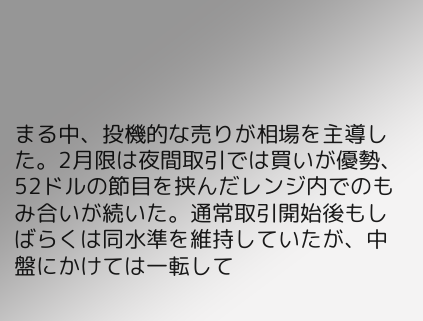まる中、投機的な売りが相場を主導した。2月限は夜間取引では買いが優勢、52ドルの節目を挟んだレンジ内でのもみ合いが続いた。通常取引開始後もしばらくは同水準を維持していたが、中盤にかけては一転して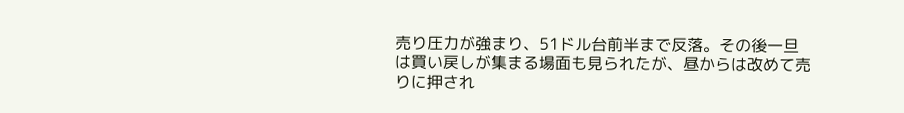売り圧力が強まり、51ドル台前半まで反落。その後一旦は買い戻しが集まる場面も見られたが、昼からは改めて売りに押され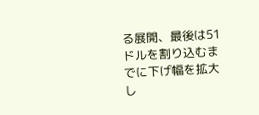る展開、最後は51ドルを割り込むまでに下げ幅を拡大し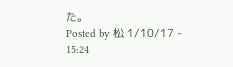た。
Posted by 松 1/10/17 - 15:24